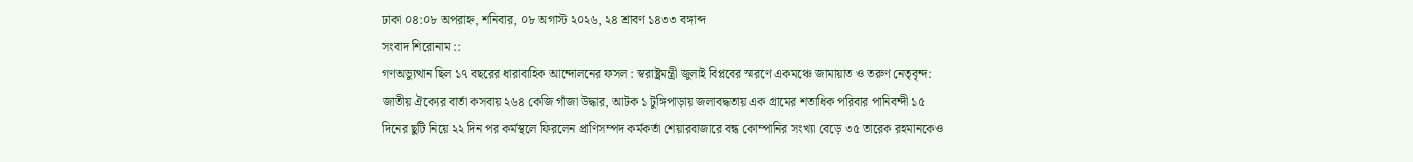ঢাকা ০৪:০৮ অপরাহ্ন, শনিবার, ০৮ অগাস্ট ২০২৬, ২৪ শ্রাবণ ১৪৩৩ বঙ্গাব্দ
সংবাদ শিরোনাম ::
গণঅভ্যুত্থান ছিল ১৭ বছরের ধারাবাহিক আন্দোলনের ফসল : স্বরাষ্ট্রমন্ত্রী জুলাই বিপ্লবের স্মরণে একমঞ্চে জামায়াত ও তরুণ নেতৃবৃন্দ: জাতীয় ঐক্যের বার্তা কসবায় ২৬৪ কেজি গাঁজা উদ্ধার, আটক ১ টুঙ্গিপাড়ায় জলাবদ্ধতায় এক গ্রামের শতাধিক পরিবার পানিবন্দী ১৫ দিনের ছুটি নিয়ে ২২ দিন পর কর্মস্থলে ফিরলেন প্রাণিসম্পদ কর্মকর্তা শেয়ারবাজারে বন্ধ কোম্পানির সংখ্যা বেড়ে ৩৫ তারেক রহমানকেও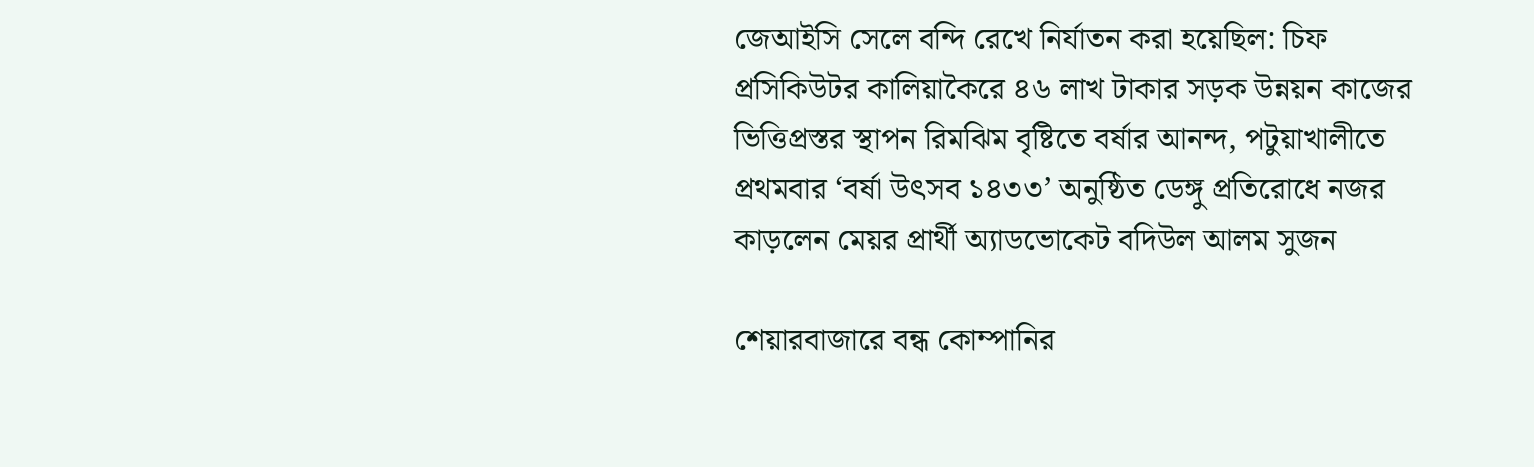জেআইসি সেলে বন্দি রেখে নির্যাতন করা হয়েছিল: চিফ প্রসিকিউটর কালিয়াকৈরে ৪৬ লাখ টাকার সড়ক উন্নয়ন কাজের ভিত্তিপ্রস্তর স্থাপন রিমঝিম বৃষ্টিতে বর্ষার আনন্দ, পটুয়াখালীতে প্রথমবার ‘বর্ষা উৎসব ১৪৩৩’ অনুষ্ঠিত ডেঙ্গু প্রতিরোধে নজর কাড়লেন মেয়র প্রার্থী অ্যাডভোকেট বদিউল আলম সুজন

শেয়ারবাজারে বন্ধ কোম্পানির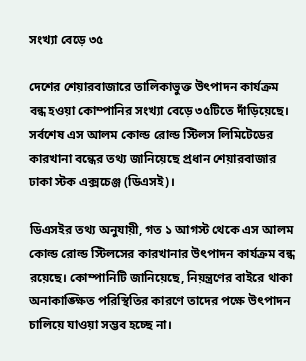সংখ্যা বেড়ে ৩৫

দেশের শেয়ারবাজারে তালিকাভুক্ত উৎপাদন কার্যক্রম বন্ধ হওয়া কোম্পানির সংখ্যা বেড়ে ৩৫টিতে দাঁড়িয়েছে। সর্বশেষ এস আলম কোল্ড রোল্ড স্টিলস লিমিটেডের কারখানা বন্ধের তথ্য জানিয়েছে প্রধান শেয়ারবাজার ঢাকা স্টক এক্সচেঞ্জ (ডিএসই)।

ডিএসইর তথ্য অনুযায়ী, গত ১ আগস্ট থেকে এস আলম কোল্ড রোল্ড স্টিলসের কারখানার উৎপাদন কার্যক্রম বন্ধ রয়েছে। কোম্পানিটি জানিয়েছে, নিয়ন্ত্রণের বাইরে থাকা অনাকাঙ্ক্ষিত পরিস্থিতির কারণে তাদের পক্ষে উৎপাদন চালিয়ে যাওয়া সম্ভব হচ্ছে না।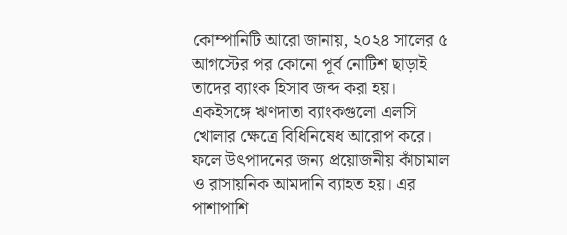কোম্পানিটি আরো জানায়, ২০২৪ সালের ৫ আগস্টের পর কোনো পূর্ব নোটিশ ছাড়াই তাদের ব্যাংক হিসাব জব্দ করা হয়। একইসঙ্গে ঋণদাতা ব্যাংকগুলো এলসি খোলার ক্ষেত্রে বিধিনিষেধ আরোপ করে। ফলে উৎপাদনের জন্য প্রয়োজনীয় কাঁচামাল ও রাসায়নিক আমদানি ব্যাহত হয়। এর পাশাপাশি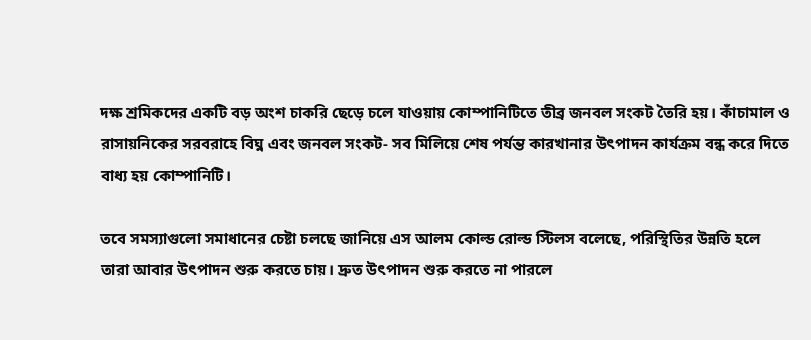দক্ষ শ্রমিকদের একটি বড় অংশ চাকরি ছেড়ে চলে যাওয়ায় কোম্পানিটিতে তীব্র জনবল সংকট তৈরি হয়। কাঁচামাল ও রাসায়নিকের সরবরাহে বিঘ্ন এবং জনবল সংকট- সব মিলিয়ে শেষ পর্যন্ত কারখানার উৎপাদন কার্যক্রম বন্ধ করে দিতে বাধ্য হয় কোম্পানিটি।

তবে সমস্যাগুলো সমাধানের চেষ্টা চলছে জানিয়ে এস আলম কোল্ড রোল্ড স্টিলস বলেছে, পরিস্থিতির উন্নতি হলে তারা আবার উৎপাদন শুরু করতে চায়। দ্রুত উৎপাদন শুরু করতে না পারলে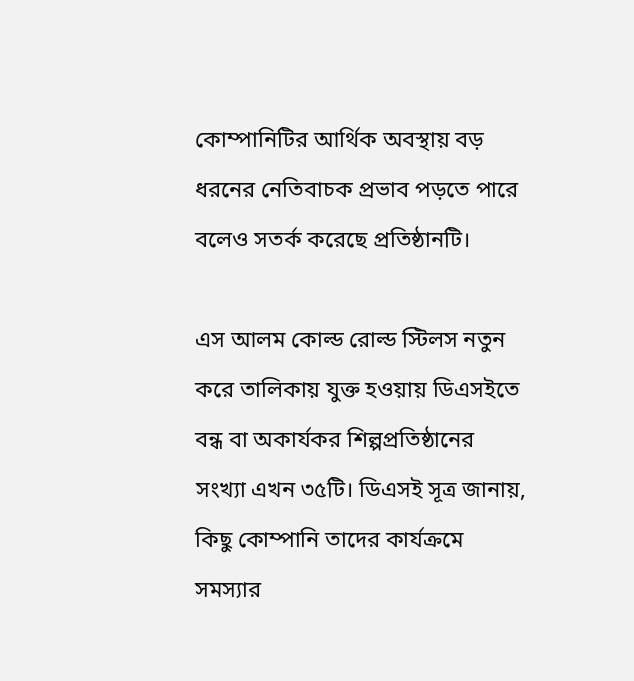কোম্পানিটির আর্থিক অবস্থায় বড় ধরনের নেতিবাচক প্রভাব পড়তে পারে বলেও সতর্ক করেছে প্রতিষ্ঠানটি।

এস আলম কোল্ড রোল্ড স্টিলস নতুন করে তালিকায় যুক্ত হওয়ায় ডিএসইতে বন্ধ বা অকার্যকর শিল্পপ্রতিষ্ঠানের সংখ্যা এখন ৩৫টি। ডিএসই সূত্র জানায়, কিছু কোম্পানি তাদের কার্যক্রমে সমস্যার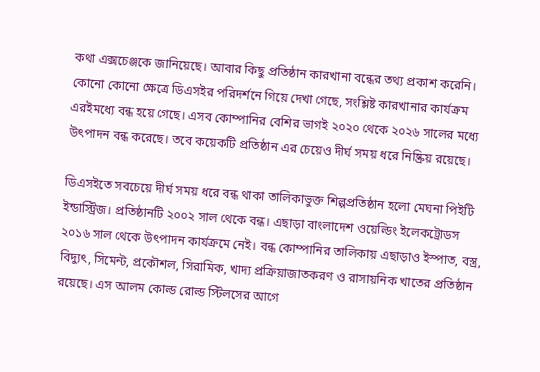কথা এক্সচেঞ্জকে জানিয়েছে। আবার কিছু প্রতিষ্ঠান কারখানা বন্ধের তথ্য প্রকাশ করেনি। কোনো কোনো ক্ষেত্রে ডিএসইর পরিদর্শনে গিয়ে দেখা গেছে, সংশ্লিষ্ট কারখানার কার্যক্রম এরইমধ্যে বন্ধ হয়ে গেছে। এসব কোম্পানির বেশির ভাগই ২০২০ থেকে ২০২৬ সালের মধ্যে উৎপাদন বন্ধ করেছে। তবে কয়েকটি প্রতিষ্ঠান এর চেয়েও দীর্ঘ সময় ধরে নিষ্ক্রিয় রয়েছে।

ডিএসইতে সবচেয়ে দীর্ঘ সময় ধরে বন্ধ থাকা তালিকাভুক্ত শিল্পপ্রতিষ্ঠান হলো মেঘনা পিইটি ইন্ডাস্ট্রিজ। প্রতিষ্ঠানটি ২০০২ সাল থেকে বন্ধ। এছাড়া বাংলাদেশ ওয়েল্ডিং ইলেকট্রোডস ২০১৬ সাল থেকে উৎপাদন কার্যক্রমে নেই। বন্ধ কোম্পানির তালিকায় এছাড়াও ইস্পাত, বস্ত্র, বিদ্যুৎ, সিমেন্ট, প্রকৌশল, সিরামিক, খাদ্য প্রক্রিয়াজাতকরণ ও রাসায়নিক খাতের প্রতিষ্ঠান রয়েছে। এস আলম কোল্ড রোল্ড স্টিলসের আগে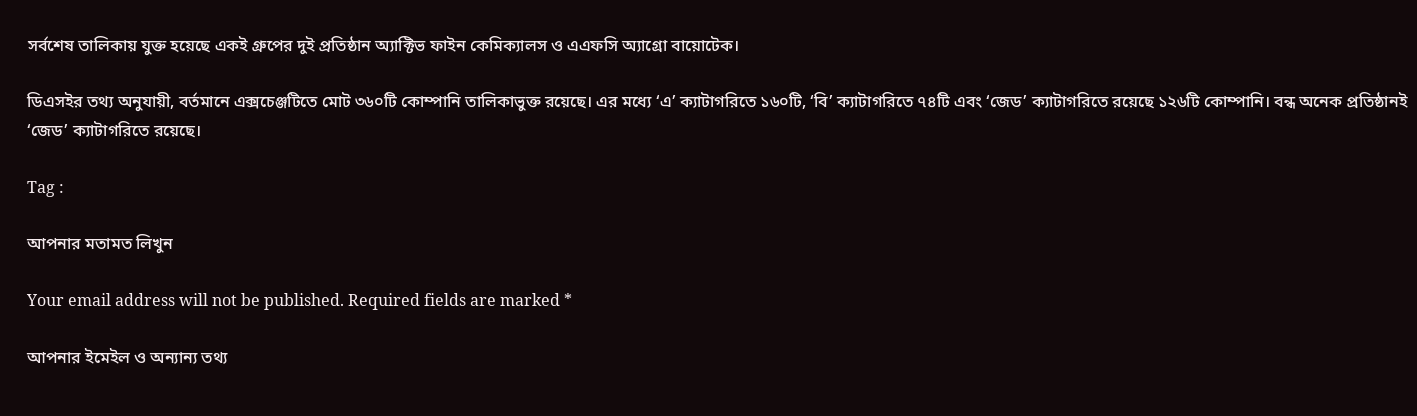সর্বশেষ তালিকায় যুক্ত হয়েছে একই গ্রুপের দুই প্রতিষ্ঠান অ্যাক্টিভ ফাইন কেমিক্যালস ও এএফসি অ্যাগ্রো বায়োটেক।

ডিএসইর তথ্য অনুযায়ী, বর্তমানে এক্সচেঞ্জটিতে মোট ৩৬০টি কোম্পানি তালিকাভুক্ত রয়েছে। এর মধ্যে ‘এ’ ক্যাটাগরিতে ১৬০টি, ‘বি’ ক্যাটাগরিতে ৭৪টি এবং ‘জেড’ ক্যাটাগরিতে রয়েছে ১২৬টি কোম্পানি। বন্ধ অনেক প্রতিষ্ঠানই ‘জেড’ ক্যাটাগরিতে রয়েছে।

Tag :

আপনার মতামত লিখুন

Your email address will not be published. Required fields are marked *

আপনার ইমেইল ও অন্যান্য তথ্য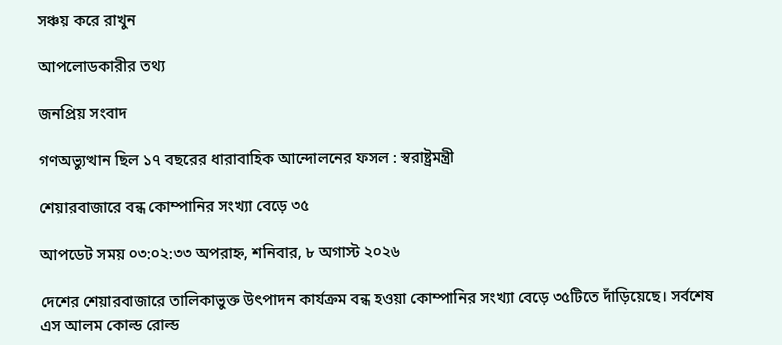সঞ্চয় করে রাখুন

আপলোডকারীর তথ্য

জনপ্রিয় সংবাদ

গণঅভ্যুত্থান ছিল ১৭ বছরের ধারাবাহিক আন্দোলনের ফসল : স্বরাষ্ট্রমন্ত্রী

শেয়ারবাজারে বন্ধ কোম্পানির সংখ্যা বেড়ে ৩৫

আপডেট সময় ০৩:০২:৩৩ অপরাহ্ন, শনিবার, ৮ অগাস্ট ২০২৬

দেশের শেয়ারবাজারে তালিকাভুক্ত উৎপাদন কার্যক্রম বন্ধ হওয়া কোম্পানির সংখ্যা বেড়ে ৩৫টিতে দাঁড়িয়েছে। সর্বশেষ এস আলম কোল্ড রোল্ড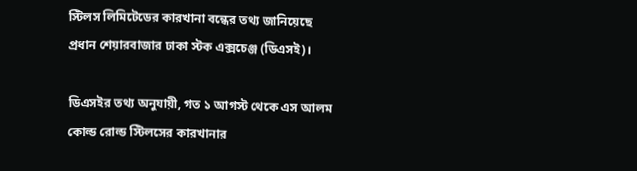স্টিলস লিমিটেডের কারখানা বন্ধের তথ্য জানিয়েছে প্রধান শেয়ারবাজার ঢাকা স্টক এক্সচেঞ্জ (ডিএসই)।

ডিএসইর তথ্য অনুযায়ী, গত ১ আগস্ট থেকে এস আলম কোল্ড রোল্ড স্টিলসের কারখানার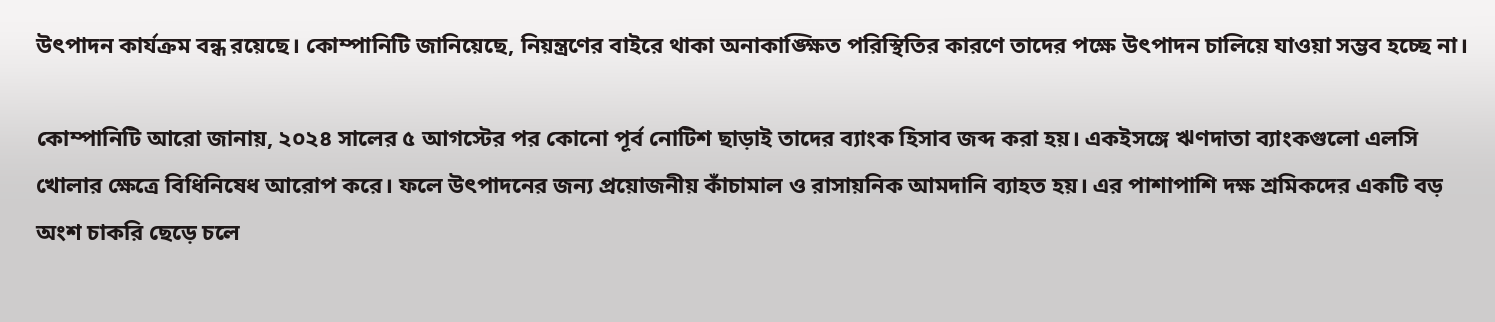উৎপাদন কার্যক্রম বন্ধ রয়েছে। কোম্পানিটি জানিয়েছে, নিয়ন্ত্রণের বাইরে থাকা অনাকাঙ্ক্ষিত পরিস্থিতির কারণে তাদের পক্ষে উৎপাদন চালিয়ে যাওয়া সম্ভব হচ্ছে না।

কোম্পানিটি আরো জানায়, ২০২৪ সালের ৫ আগস্টের পর কোনো পূর্ব নোটিশ ছাড়াই তাদের ব্যাংক হিসাব জব্দ করা হয়। একইসঙ্গে ঋণদাতা ব্যাংকগুলো এলসি খোলার ক্ষেত্রে বিধিনিষেধ আরোপ করে। ফলে উৎপাদনের জন্য প্রয়োজনীয় কাঁচামাল ও রাসায়নিক আমদানি ব্যাহত হয়। এর পাশাপাশি দক্ষ শ্রমিকদের একটি বড় অংশ চাকরি ছেড়ে চলে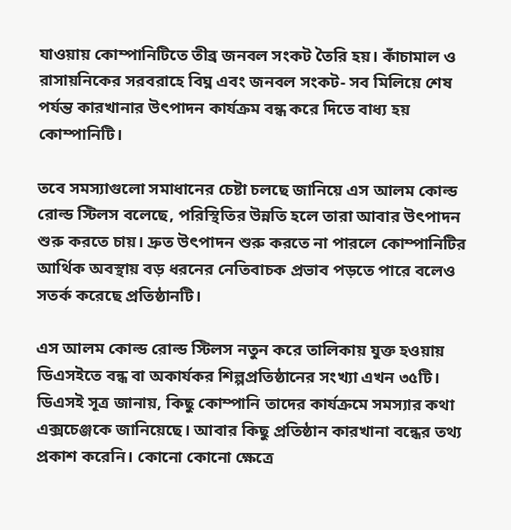যাওয়ায় কোম্পানিটিতে তীব্র জনবল সংকট তৈরি হয়। কাঁচামাল ও রাসায়নিকের সরবরাহে বিঘ্ন এবং জনবল সংকট- সব মিলিয়ে শেষ পর্যন্ত কারখানার উৎপাদন কার্যক্রম বন্ধ করে দিতে বাধ্য হয় কোম্পানিটি।

তবে সমস্যাগুলো সমাধানের চেষ্টা চলছে জানিয়ে এস আলম কোল্ড রোল্ড স্টিলস বলেছে, পরিস্থিতির উন্নতি হলে তারা আবার উৎপাদন শুরু করতে চায়। দ্রুত উৎপাদন শুরু করতে না পারলে কোম্পানিটির আর্থিক অবস্থায় বড় ধরনের নেতিবাচক প্রভাব পড়তে পারে বলেও সতর্ক করেছে প্রতিষ্ঠানটি।

এস আলম কোল্ড রোল্ড স্টিলস নতুন করে তালিকায় যুক্ত হওয়ায় ডিএসইতে বন্ধ বা অকার্যকর শিল্পপ্রতিষ্ঠানের সংখ্যা এখন ৩৫টি। ডিএসই সূত্র জানায়, কিছু কোম্পানি তাদের কার্যক্রমে সমস্যার কথা এক্সচেঞ্জকে জানিয়েছে। আবার কিছু প্রতিষ্ঠান কারখানা বন্ধের তথ্য প্রকাশ করেনি। কোনো কোনো ক্ষেত্রে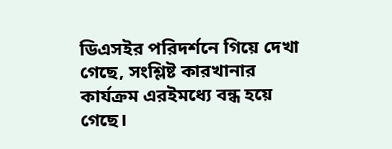ডিএসইর পরিদর্শনে গিয়ে দেখা গেছে, সংশ্লিষ্ট কারখানার কার্যক্রম এরইমধ্যে বন্ধ হয়ে গেছে।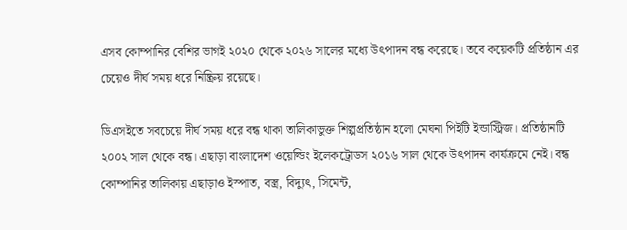এসব কোম্পানির বেশির ভাগই ২০২০ থেকে ২০২৬ সালের মধ্যে উৎপাদন বন্ধ করেছে। তবে কয়েকটি প্রতিষ্ঠান এর চেয়েও দীর্ঘ সময় ধরে নিষ্ক্রিয় রয়েছে।

ডিএসইতে সবচেয়ে দীর্ঘ সময় ধরে বন্ধ থাকা তালিকাভুক্ত শিল্পপ্রতিষ্ঠান হলো মেঘনা পিইটি ইন্ডাস্ট্রিজ। প্রতিষ্ঠানটি ২০০২ সাল থেকে বন্ধ। এছাড়া বাংলাদেশ ওয়েল্ডিং ইলেকট্রোডস ২০১৬ সাল থেকে উৎপাদন কার্যক্রমে নেই। বন্ধ কোম্পানির তালিকায় এছাড়াও ইস্পাত, বস্ত্র, বিদ্যুৎ, সিমেন্ট,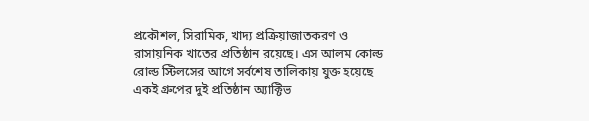প্রকৌশল, সিরামিক, খাদ্য প্রক্রিয়াজাতকরণ ও রাসায়নিক খাতের প্রতিষ্ঠান রয়েছে। এস আলম কোল্ড রোল্ড স্টিলসের আগে সর্বশেষ তালিকায় যুক্ত হয়েছে একই গ্রুপের দুই প্রতিষ্ঠান অ্যাক্টিভ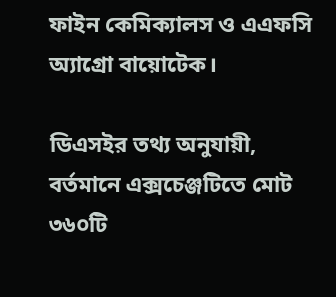ফাইন কেমিক্যালস ও এএফসি অ্যাগ্রো বায়োটেক।

ডিএসইর তথ্য অনুযায়ী, বর্তমানে এক্সচেঞ্জটিতে মোট ৩৬০টি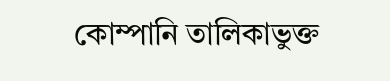কোম্পানি তালিকাভুক্ত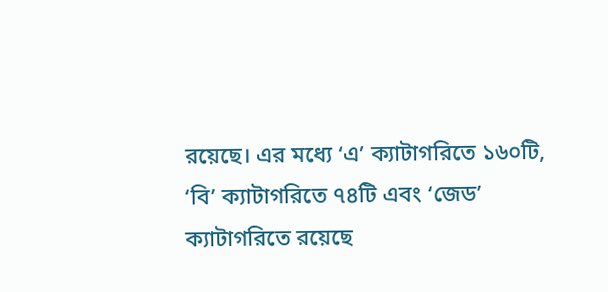রয়েছে। এর মধ্যে ‘এ’ ক্যাটাগরিতে ১৬০টি, ‘বি’ ক্যাটাগরিতে ৭৪টি এবং ‘জেড’ ক্যাটাগরিতে রয়েছে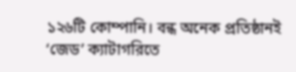১২৬টি কোম্পানি। বন্ধ অনেক প্রতিষ্ঠানই ‘জেড’ ক্যাটাগরিতে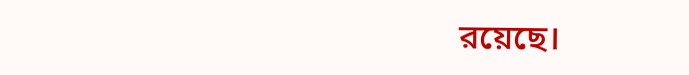রয়েছে।